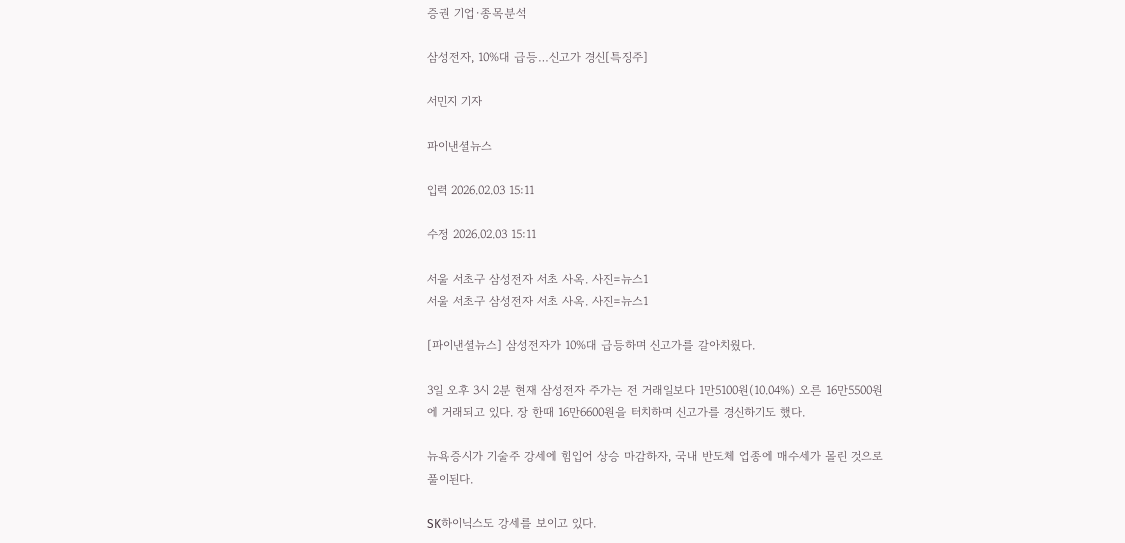증권 기업·종목분석

삼성전자, 10%대 급등…신고가 경신[특징주]

서민지 기자

파이낸셜뉴스

입력 2026.02.03 15:11

수정 2026.02.03 15:11

서울 서초구 삼성전자 서초 사옥. 사진=뉴스1
서울 서초구 삼성전자 서초 사옥. 사진=뉴스1

[파이낸셜뉴스] 삼성전자가 10%대 급등하며 신고가를 갈아치웠다.

3일 오후 3시 2분 현재 삼성전자 주가는 전 거래일보다 1만5100원(10.04%) 오른 16만5500원에 거래되고 있다. 장 한때 16만6600원을 터치하며 신고가를 경신하기도 했다.

뉴욕증시가 기술주 강세에 힘입어 상승 마감하자, 국내 반도체 업종에 매수세가 몰린 것으로 풀이된다.

SK하이닉스도 강세를 보이고 있다.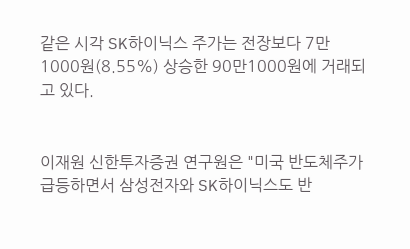같은 시각 SK하이닉스 주가는 전장보다 7만1000원(8.55%) 상승한 90만1000원에 거래되고 있다.


이재원 신한투자증권 연구원은 "미국 반도체주가 급등하면서 삼성전자와 SK하이닉스도 반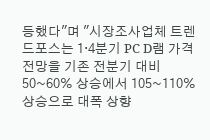등했다"며 "시장조사업체 트렌드포스는 1·4분기 PC D램 가격 전망을 기존 전분기 대비 50~60% 상승에서 105~110% 상승으로 대폭 상향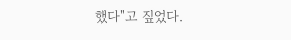했다"고 짚었다.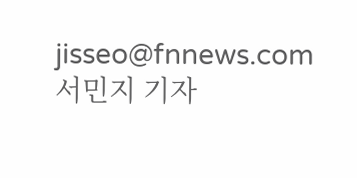jisseo@fnnews.com 서민지 기자